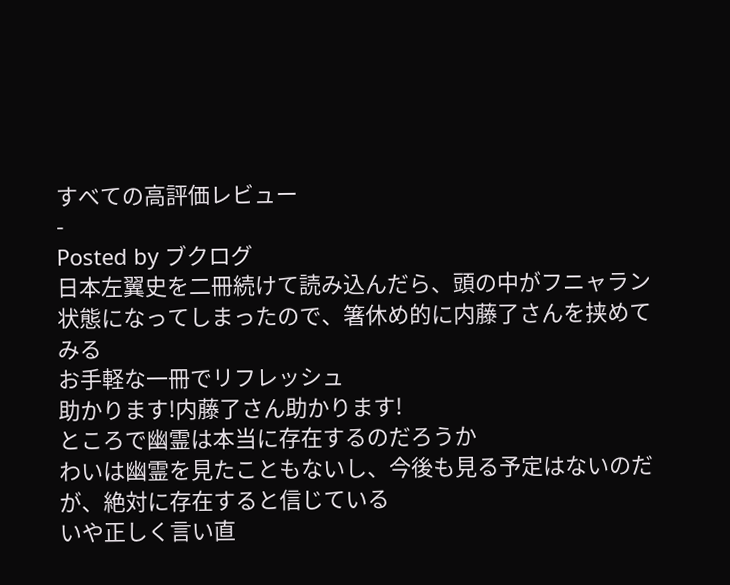すべての高評価レビュー
-
Posted by ブクログ
日本左翼史を二冊続けて読み込んだら、頭の中がフニャラン状態になってしまったので、箸休め的に内藤了さんを挟めてみる
お手軽な一冊でリフレッシュ
助かります!内藤了さん助かります!
ところで幽霊は本当に存在するのだろうか
わいは幽霊を見たこともないし、今後も見る予定はないのだが、絶対に存在すると信じている
いや正しく言い直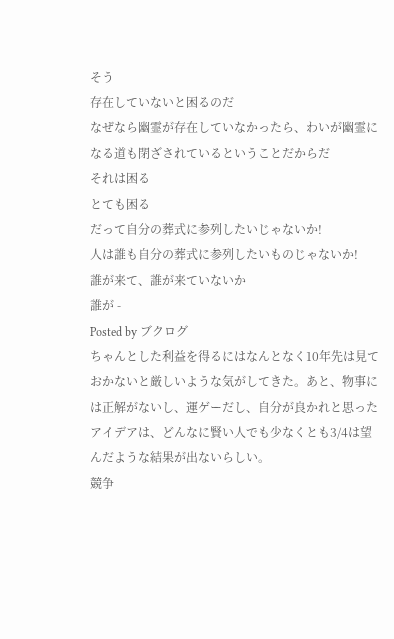そう
存在していないと困るのだ
なぜなら幽霊が存在していなかったら、わいが幽霊になる道も閉ざされているということだからだ
それは困る
とても困る
だって自分の葬式に参列したいじゃないか!
人は誰も自分の葬式に参列したいものじゃないか!
誰が来て、誰が来ていないか
誰が -
Posted by ブクログ
ちゃんとした利益を得るにはなんとなく10年先は見ておかないと厳しいような気がしてきた。あと、物事には正解がないし、運ゲーだし、自分が良かれと思ったアイデアは、どんなに賢い人でも少なくとも3/4は望んだような結果が出ないらしい。
競争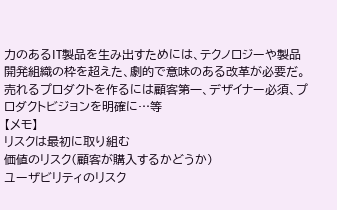力のあるIT製品を生み出すためには、テクノロジーや製品開発組織の枠を超えた、劇的で意味のある改革が必要だ。
売れるプロダクトを作るには顧客第一、デザイナー必須、プロダクトビジョンを明確に…等
【メモ】
リスクは最初に取り組む
価値のリスク(顧客が購入するかどうか)
ユーザビリティのリスク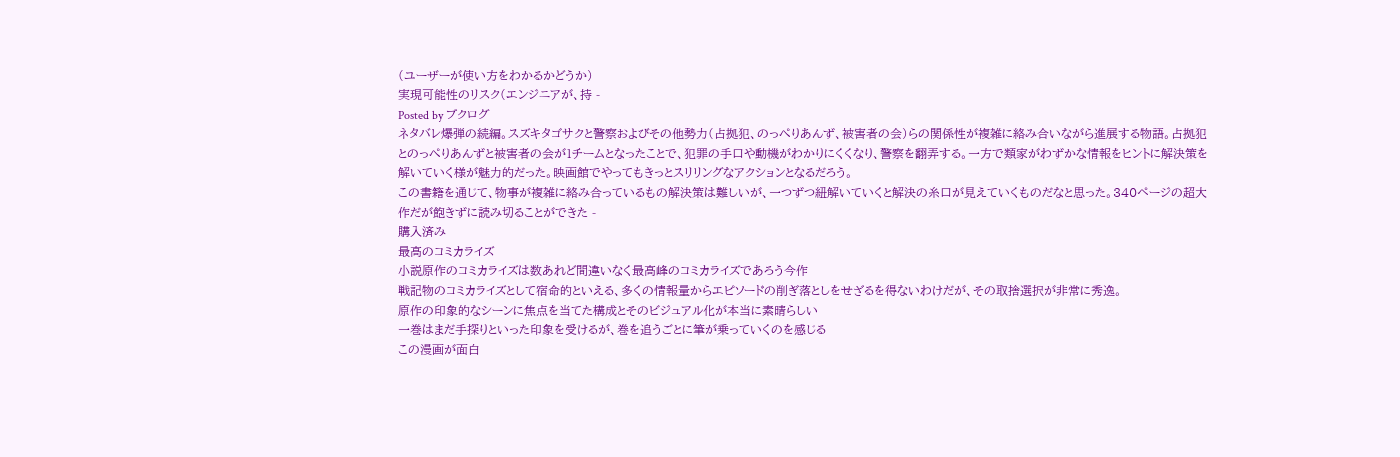(ユーザーが使い方をわかるかどうか)
実現可能性のリスク(エンジニアが、持 -
Posted by ブクログ
ネタバレ爆弾の続編。スズキタゴサクと警察およびその他勢力(占拠犯、のっぺりあんず、被害者の会)らの関係性が複雑に絡み合いながら進展する物語。占拠犯とのっぺりあんずと被害者の会が1チームとなったことで、犯罪の手口や動機がわかりにくくなり、警察を翻弄する。一方で類家がわずかな情報をヒントに解決策を解いていく様が魅力的だった。映画館でやってもきっとスリリングなアクションとなるだろう。
この書籍を通じて、物事が複雑に絡み合っているもの解決策は難しいが、一つずつ紐解いていくと解決の糸口が見えていくものだなと思った。340ページの超大作だが飽きずに読み切ることができた -
購入済み
最高のコミカライズ
小説原作のコミカライズは数あれど間違いなく最高峰のコミカライズであろう今作
戦記物のコミカライズとして宿命的といえる、多くの情報量からエピソードの削ぎ落としをせざるを得ないわけだが、その取捨選択が非常に秀逸。
原作の印象的なシーンに焦点を当てた構成とそのビジュアル化が本当に素晴らしい
一巻はまだ手探りといった印象を受けるが、巻を追うごとに筆が乗っていくのを感じる
この漫画が面白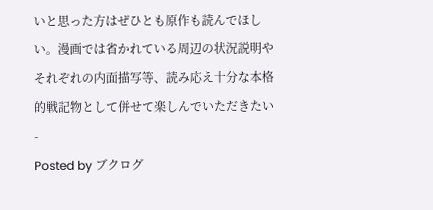いと思った方はぜひとも原作も読んでほしい。漫画では省かれている周辺の状況説明やそれぞれの内面描写等、読み応え十分な本格的戦記物として併せて楽しんでいただきたい -
Posted by ブクログ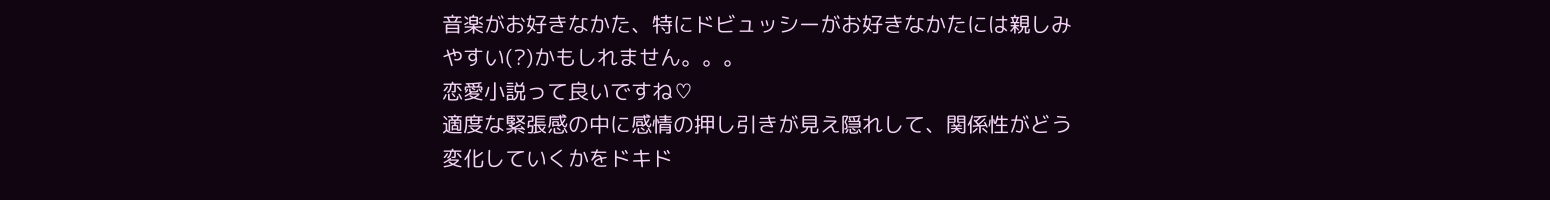音楽がお好きなかた、特にドビュッシーがお好きなかたには親しみやすい(?)かもしれません。。。
恋愛小説って良いですね♡
適度な緊張感の中に感情の押し引きが見え隠れして、関係性がどう変化していくかをドキド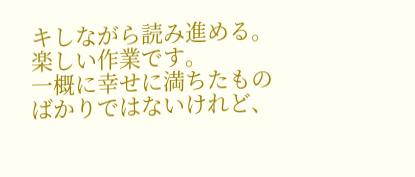キしながら読み進める。 楽しい作業です。
一概に幸せに満ちたものばかりではないけれど、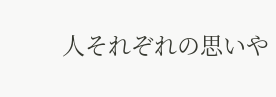人それぞれの思いや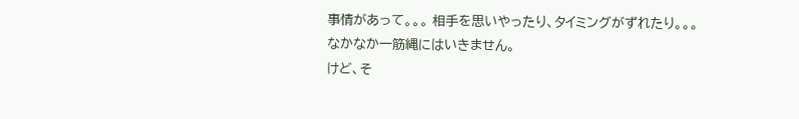事情があって。。。 相手を思いやったり、タイミングがずれたり。。。
なかなか一筋縄にはいきません。
けど、そ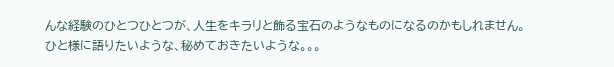んな経験のひとつひとつが、人生をキラリと飾る宝石のようなものになるのかもしれません。
ひと様に語りたいような、秘めておきたいような。。。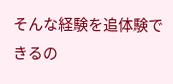そんな経験を追体験できるの